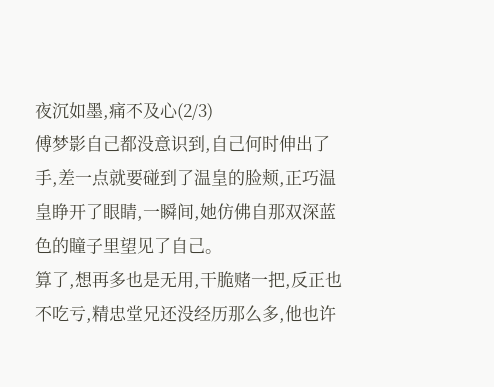夜沉如墨,痛不及心(2/3)
傅梦影自己都没意识到,自己何时伸出了手,差一点就要碰到了温皇的脸颊,正巧温皇睁开了眼睛,一瞬间,她仿佛自那双深蓝色的瞳子里望见了自己。
算了,想再多也是无用,干脆赌一把,反正也不吃亏,精忠堂兄还没经历那么多,他也许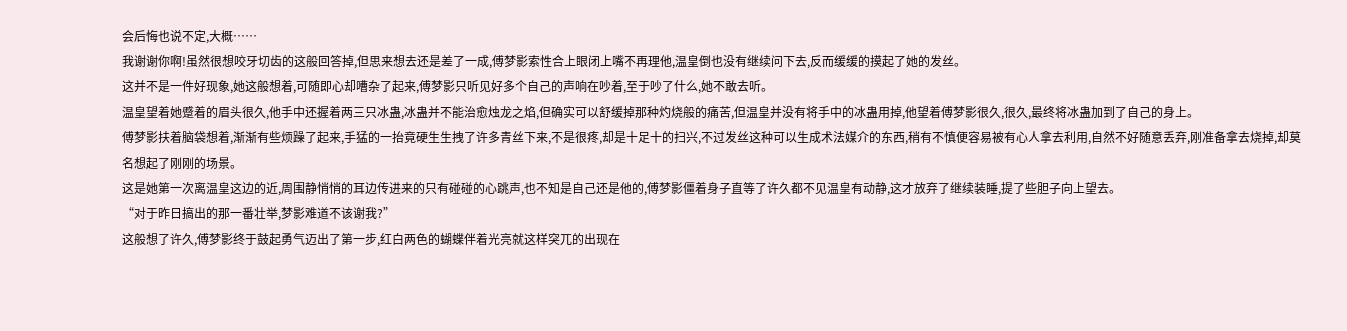会后悔也说不定,大概……
我谢谢你啊!虽然很想咬牙切齿的这般回答掉,但思来想去还是差了一成,傅梦影索性合上眼闭上嘴不再理他,温皇倒也没有继续问下去,反而缓缓的摸起了她的发丝。
这并不是一件好现象,她这般想着,可随即心却嘈杂了起来,傅梦影只听见好多个自己的声响在吵着,至于吵了什么,她不敢去听。
温皇望着她蹙着的眉头很久,他手中还握着两三只冰蛊,冰蛊并不能治愈烛龙之焰,但确实可以舒缓掉那种灼烧般的痛苦,但温皇并没有将手中的冰蛊用掉,他望着傅梦影很久,很久,最终将冰蛊加到了自己的身上。
傅梦影扶着脑袋想着,渐渐有些烦躁了起来,手猛的一抬竟硬生生拽了许多青丝下来,不是很疼,却是十足十的扫兴,不过发丝这种可以生成术法媒介的东西,稍有不慎便容易被有心人拿去利用,自然不好随意丢弃,刚准备拿去烧掉,却莫名想起了刚刚的场景。
这是她第一次离温皇这边的近,周围静悄悄的耳边传进来的只有碰碰的心跳声,也不知是自己还是他的,傅梦影僵着身子直等了许久都不见温皇有动静,这才放弃了继续装睡,提了些胆子向上望去。
“对于昨日搞出的那一番壮举,梦影难道不该谢我?”
这般想了许久,傅梦影终于鼓起勇气迈出了第一步,红白两色的蝴蝶伴着光亮就这样突兀的出现在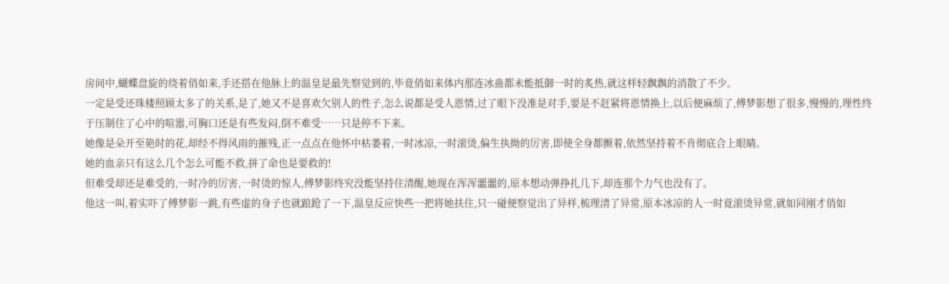房间中,蝴蝶盘旋的绕着俏如来,手还搭在他脉上的温皇是最先察觉到的,毕竟俏如来体内那连冰蛊都未能抵御一时的炙热,就这样轻飘飘的消散了不少。
一定是受还珠楼照顾太多了的关系,是了,她又不是喜欢欠别人的性子,怎么说都是受人恩情,过了眼下没准是对手,要是不赶紧将恩情换上,以后便麻烦了,傅梦影想了很多,慢慢的,理性终于压制住了心中的喧嚣,可胸口还是有些发闷,倒不难受……只是停不下来。
她像是朵开至艳时的花,却经不得风雨的摧残,正一点点在他怀中枯萎着,一时冰凉,一时滚烫,偏生执拗的厉害,即使全身都颤着,依然坚持着不肯彻底合上眼睛。
她的血亲只有这么几个怎么可能不救,拼了命也是要救的!
但难受却还是难受的,一时冷的厉害,一时烫的惊人,傅梦影终究没能坚持住清醒,她现在浑浑噩噩的,原本想动弹挣扎几下,却连那个力气也没有了。
他这一叫,着实吓了傅梦影一跳,有些虚的身子也就踉跄了一下,温皇反应快些一把将她扶住,只一碰便察觉出了异样,梳理清了异常,原本冰凉的人一时竟滚烫异常,就如同刚才俏如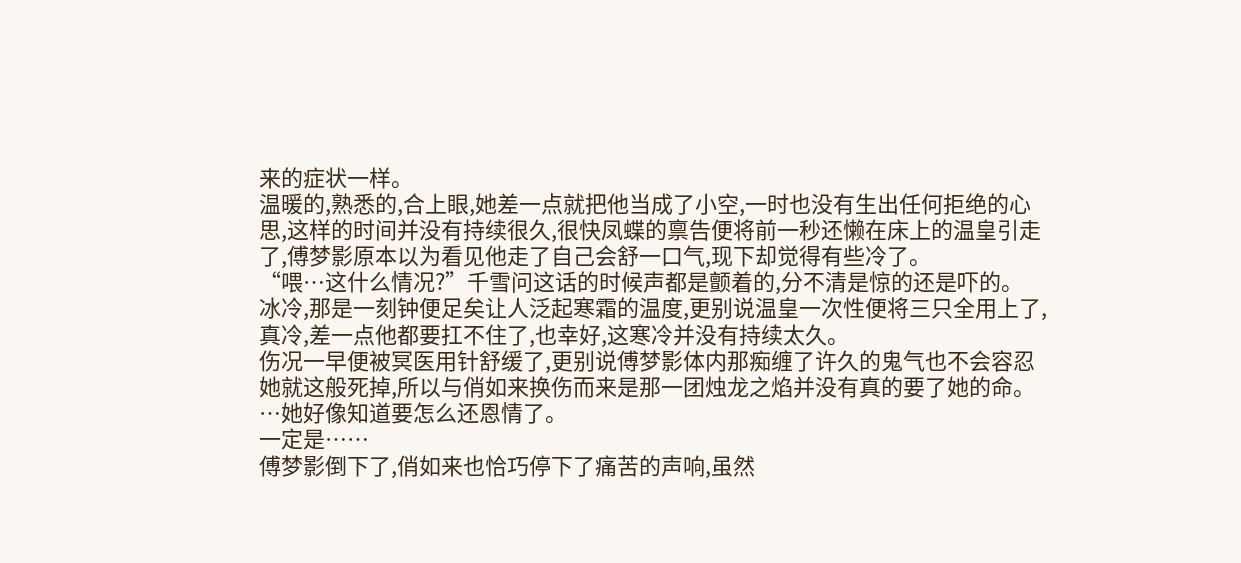来的症状一样。
温暖的,熟悉的,合上眼,她差一点就把他当成了小空,一时也没有生出任何拒绝的心思,这样的时间并没有持续很久,很快凤蝶的禀告便将前一秒还懒在床上的温皇引走了,傅梦影原本以为看见他走了自己会舒一口气,现下却觉得有些冷了。
“喂…这什么情况?”千雪问这话的时候声都是颤着的,分不清是惊的还是吓的。
冰冷,那是一刻钟便足矣让人泛起寒霜的温度,更别说温皇一次性便将三只全用上了,真冷,差一点他都要扛不住了,也幸好,这寒冷并没有持续太久。
伤况一早便被冥医用针舒缓了,更别说傅梦影体内那痴缠了许久的鬼气也不会容忍她就这般死掉,所以与俏如来换伤而来是那一团烛龙之焰并没有真的要了她的命。
…她好像知道要怎么还恩情了。
一定是……
傅梦影倒下了,俏如来也恰巧停下了痛苦的声响,虽然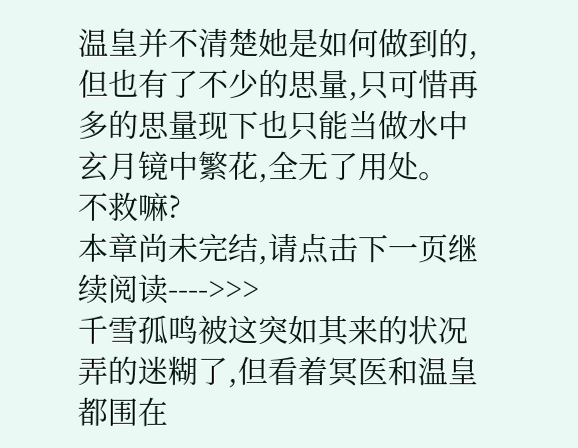温皇并不清楚她是如何做到的,但也有了不少的思量,只可惜再多的思量现下也只能当做水中玄月镜中繁花,全无了用处。
不救嘛?
本章尚未完结,请点击下一页继续阅读---->>>
千雪孤鸣被这突如其来的状况弄的迷糊了,但看着冥医和温皇都围在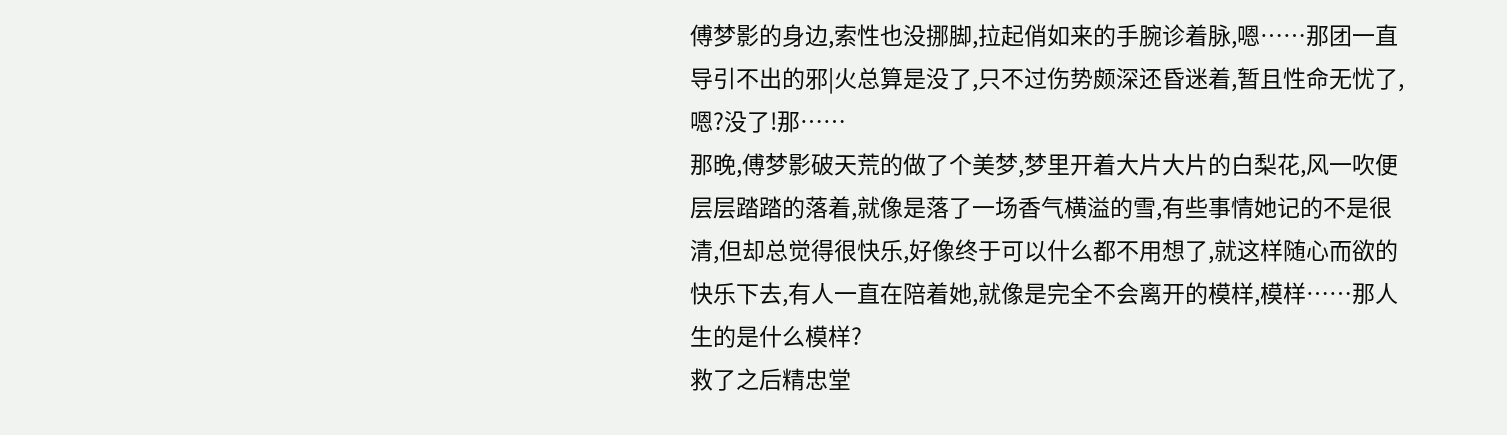傅梦影的身边,索性也没挪脚,拉起俏如来的手腕诊着脉,嗯……那团一直导引不出的邪|火总算是没了,只不过伤势颇深还昏迷着,暂且性命无忧了,嗯?没了!那……
那晚,傅梦影破天荒的做了个美梦,梦里开着大片大片的白梨花,风一吹便层层踏踏的落着,就像是落了一场香气横溢的雪,有些事情她记的不是很清,但却总觉得很快乐,好像终于可以什么都不用想了,就这样随心而欲的快乐下去,有人一直在陪着她,就像是完全不会离开的模样,模样……那人生的是什么模样?
救了之后精忠堂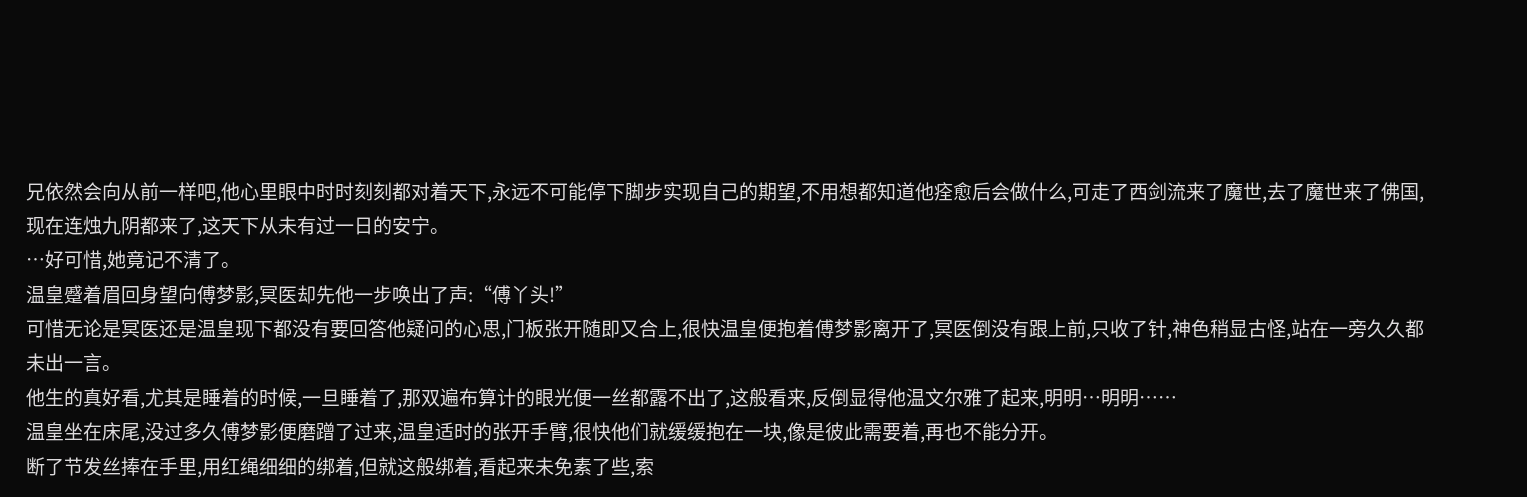兄依然会向从前一样吧,他心里眼中时时刻刻都对着天下,永远不可能停下脚步实现自己的期望,不用想都知道他痊愈后会做什么,可走了西剑流来了魔世,去了魔世来了佛国,现在连烛九阴都来了,这天下从未有过一日的安宁。
…好可惜,她竟记不清了。
温皇蹙着眉回身望向傅梦影,冥医却先他一步唤出了声:“傅丫头!”
可惜无论是冥医还是温皇现下都没有要回答他疑问的心思,门板张开随即又合上,很快温皇便抱着傅梦影离开了,冥医倒没有跟上前,只收了针,神色稍显古怪,站在一旁久久都未出一言。
他生的真好看,尤其是睡着的时候,一旦睡着了,那双遍布算计的眼光便一丝都露不出了,这般看来,反倒显得他温文尔雅了起来,明明…明明……
温皇坐在床尾,没过多久傅梦影便磨蹭了过来,温皇适时的张开手臂,很快他们就缓缓抱在一块,像是彼此需要着,再也不能分开。
断了节发丝捧在手里,用红绳细细的绑着,但就这般绑着,看起来未免素了些,索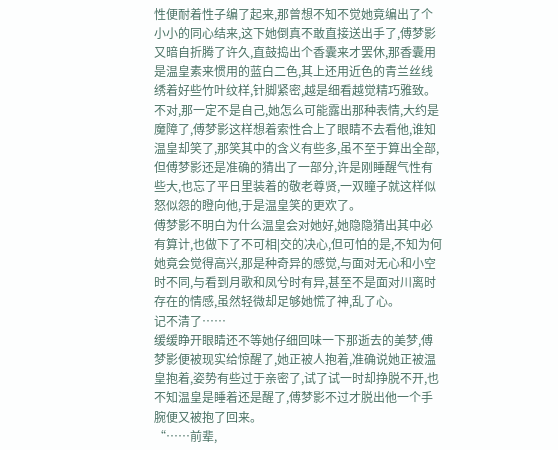性便耐着性子编了起来,那曾想不知不觉她竟编出了个小小的同心结来,这下她倒真不敢直接送出手了,傅梦影又暗自折腾了许久,直鼓捣出个香囊来才罢休,那香囊用是温皇素来惯用的蓝白二色,其上还用近色的青兰丝线绣着好些竹叶纹样,针脚紧密,越是细看越觉精巧雅致。
不对,那一定不是自己,她怎么可能露出那种表情,大约是魔障了,傅梦影这样想着索性合上了眼睛不去看他,谁知温皇却笑了,那笑其中的含义有些多,虽不至于算出全部,但傅梦影还是准确的猜出了一部分,许是刚睡醒气性有些大,也忘了平日里装着的敬老尊贤,一双瞳子就这样似怒似怨的瞪向他,于是温皇笑的更欢了。
傅梦影不明白为什么温皇会对她好,她隐隐猜出其中必有算计,也做下了不可相|交的决心,但可怕的是,不知为何她竟会觉得高兴,那是种奇异的感觉,与面对无心和小空时不同,与看到月歌和凤兮时有异,甚至不是面对川离时存在的情感,虽然轻微却足够她慌了神,乱了心。
记不清了……
缓缓睁开眼睛还不等她仔细回味一下那逝去的美梦,傅梦影便被现实给惊醒了,她正被人抱着,准确说她正被温皇抱着,姿势有些过于亲密了,试了试一时却挣脱不开,也不知温皇是睡着还是醒了,傅梦影不过才脱出他一个手腕便又被抱了回来。
“……前辈,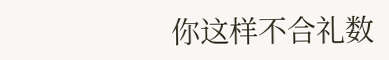你这样不合礼数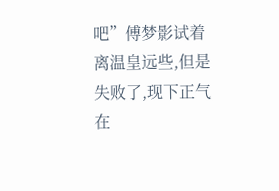吧”傅梦影试着离温皇远些,但是失败了,现下正气在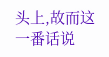头上,故而这一番话说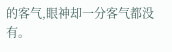的客气,眼神却一分客气都没有。